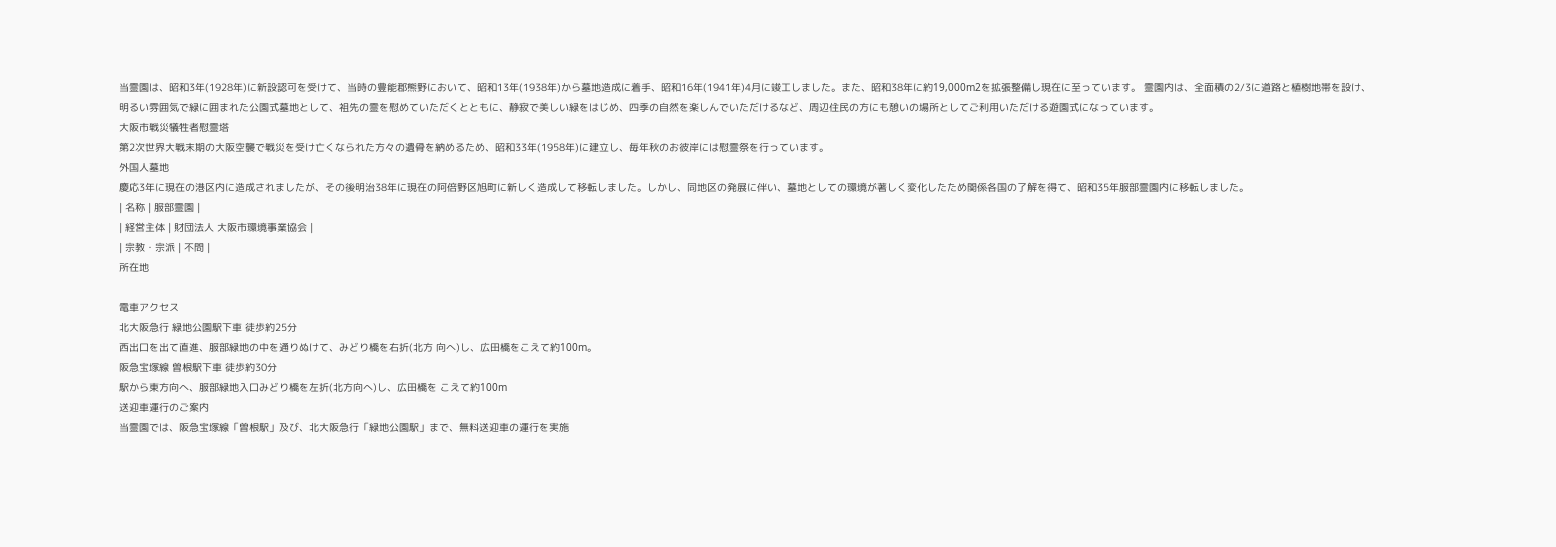当霊園は、昭和3年(1928年)に新設認可を受けて、当時の豊能郡熊野において、昭和13年(1938年)から墓地造成に着手、昭和16年(1941年)4月に竣工しました。また、昭和38年に約19,000m2を拡張整備し現在に至っています。 霊園内は、全面積の2/3に道路と植樹地帯を設け、明るい雰囲気で緑に囲まれた公園式墓地として、祖先の霊を慰めていただくとともに、静寂で美しい緑をはじめ、四季の自然を楽しんでいただけるなど、周辺住民の方にも憩いの場所としてご利用いただける遊園式になっています。
大阪市戦災犠牲者慰霊塔
第2次世界大戦末期の大阪空襲で戦災を受け亡くなられた方々の遺骨を納めるため、昭和33年(1958年)に建立し、毎年秋のお彼岸には慰霊祭を行っています。
外国人墓地
慶応3年に現在の港区内に造成されましたが、その後明治38年に現在の阿倍野区旭町に新しく造成して移転しました。しかし、同地区の発展に伴い、墓地としての環境が著しく変化したため関係各国の了解を得て、昭和35年服部霊園内に移転しました。
| 名称 | 服部霊園 |
| 経営主体 | 財団法人 大阪市環境事業協会 |
| 宗教・宗派 | 不問 |
所在地

電車アクセス
北大阪急行 緑地公園駅下車 徒歩約25分
西出口を出て直進、服部緑地の中を通りぬけて、みどり橋を右折(北方 向へ)し、広田橋をこえて約100m。
阪急宝塚線 曽根駅下車 徒歩約30分
駅から東方向へ、服部緑地入口みどり橋を左折(北方向へ)し、広田橋を こえて約100m
送迎車運行のご案内
当霊園では、阪急宝塚線「曽根駅」及び、北大阪急行「緑地公園駅」まで、無料送迎車の運行を実施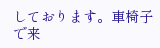しております。車椅子で来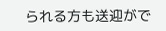られる方も送迎がで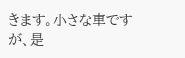きます。小さな車ですが、是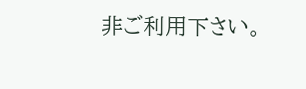非ご利用下さい。